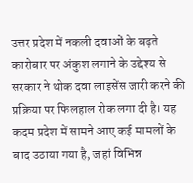उत्तर प्रदेश में नकली दवाओं के बढ़ते कारोबार पर अंकुश लगाने के उद्देश्य से सरकार ने थोक दवा लाइसेंस जारी करने की प्रक्रिया पर फिलहाल रोक लगा दी है। यह कदम प्रदेश में सामने आए कई मामलों के बाद उठाया गया है, जहां विभिन्न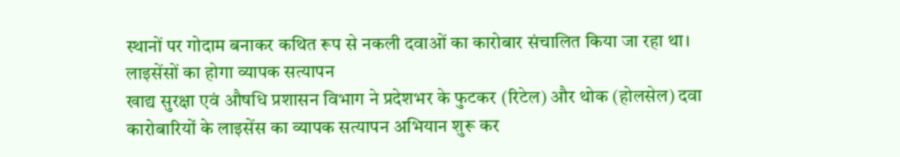स्थानों पर गोदाम बनाकर कथित रूप से नकली दवाओं का कारोबार संचालित किया जा रहा था।
लाइसेंसों का होगा व्यापक सत्यापन
खाद्य सुरक्षा एवं औषधि प्रशासन विभाग ने प्रदेशभर के फुटकर (रिटेल) और थोक (होलसेल) दवा कारोबारियों के लाइसेंस का व्यापक सत्यापन अभियान शुरू कर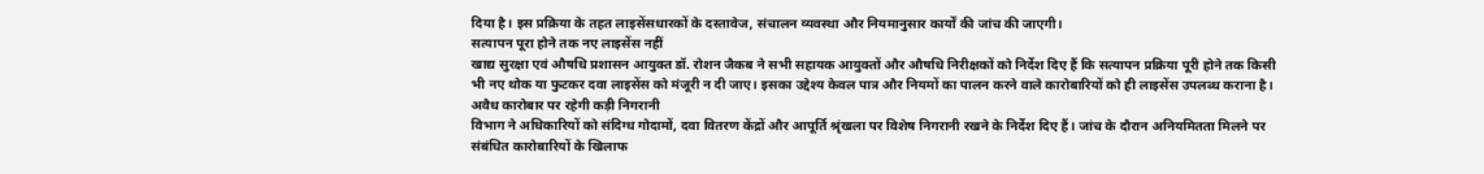दिया है। इस प्रक्रिया के तहत लाइसेंसधारकों के दस्तावेज, संचालन व्यवस्था और नियमानुसार कार्यों की जांच की जाएगी।
सत्यापन पूरा होने तक नए लाइसेंस नहीं
खाद्य सुरक्षा एवं औषधि प्रशासन आयुक्त डॉ. रोशन जैकब ने सभी सहायक आयुक्तों और औषधि निरीक्षकों को निर्देश दिए हैं कि सत्यापन प्रक्रिया पूरी होने तक किसी भी नए थोक या फुटकर दवा लाइसेंस को मंजूरी न दी जाए। इसका उद्देश्य केवल पात्र और नियमों का पालन करने वाले कारोबारियों को ही लाइसेंस उपलब्ध कराना है।
अवैध कारोबार पर रहेगी कड़ी निगरानी
विभाग ने अधिकारियों को संदिग्ध गोदामों, दवा वितरण केंद्रों और आपूर्ति श्रृंखला पर विशेष निगरानी रखने के निर्देश दिए हैं। जांच के दौरान अनियमितता मिलने पर संबंधित कारोबारियों के खिलाफ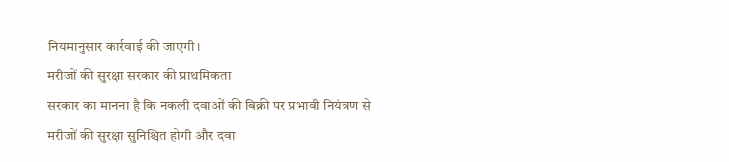नियमानुसार कार्रवाई की जाएगी।
मरीजों की सुरक्षा सरकार की प्राथमिकता
सरकार का मानना है कि नकली दवाओं की बिक्री पर प्रभावी नियंत्रण से मरीजों की सुरक्षा सुनिश्चित होगी और दवा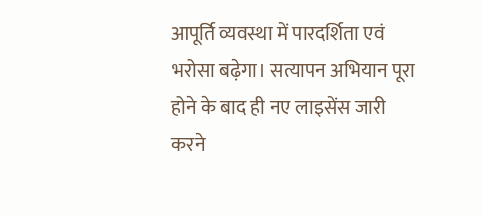आपूर्ति व्यवस्था में पारदर्शिता एवं भरोसा बढ़ेगा। सत्यापन अभियान पूरा होने के बाद ही नए लाइसेंस जारी करने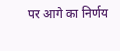पर आगे का निर्णय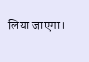लिया जाएगा।